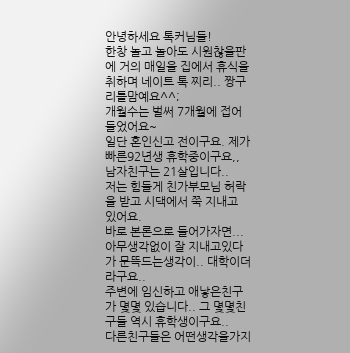안녕하세요 톡커님들!
한창 놀고 놀아도 시원찮을판에 거의 매일을 집에서 휴식을 취하며 네이트 톡 찌리.. 짱구리틀맘예요^^;
개월수는 벌써 7개월에 접어들었어요~
일단 혼인신고 전이구요. 제가 빠른92년생 휴학중이구요,, 남자친구는 21살입니다..
저는 힘들게 친가부모님 허락을 받고 시댁에서 쭉 지내고 있어요.
바로 본론으로 들어가자면...
아무생각없이 잘 지내고있다가 문뜩드는생각이.. 대학이더라구요..
주변에 임신하고 애낳은친구가 몇몇 있습니다.. 그 몇몇친구들 역시 휴학생이구요..
다른친구들은 어떤생각을가지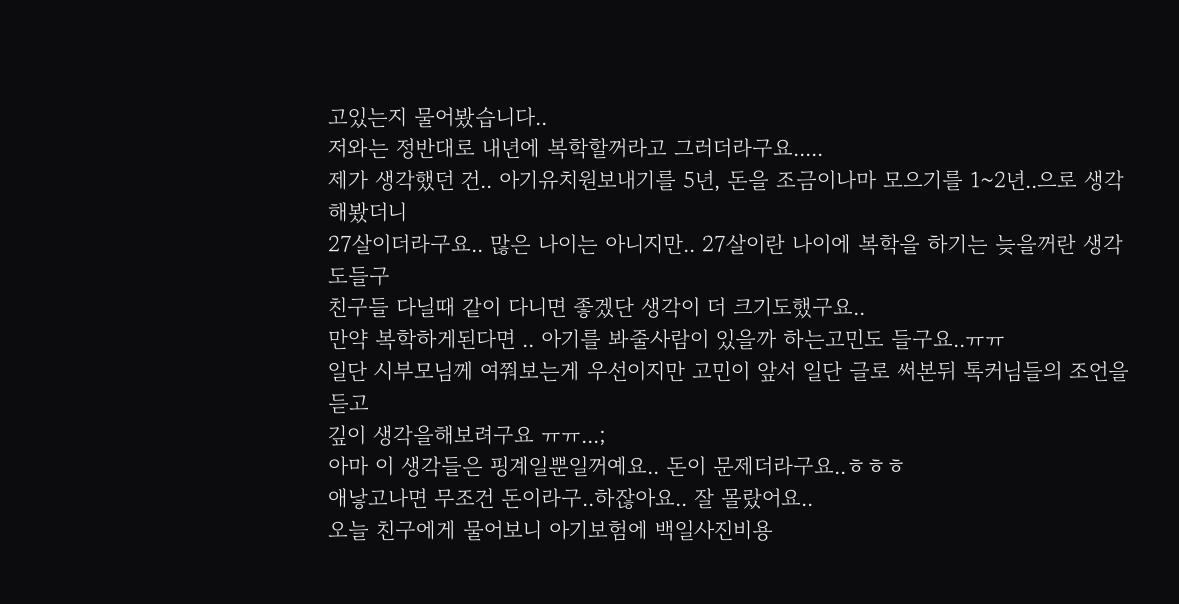고있는지 물어봤습니다..
저와는 정반대로 내년에 복학할꺼라고 그러더라구요.....
제가 생각했던 건.. 아기유치원보내기를 5년, 돈을 조금이나마 모으기를 1~2년..으로 생각해봤더니
27살이더라구요.. 많은 나이는 아니지만.. 27살이란 나이에 복학을 하기는 늦을꺼란 생각도들구
친구들 다닐때 같이 다니면 좋겠단 생각이 더 크기도했구요..
만약 복학하게된다면 .. 아기를 봐줄사람이 있을까 하는고민도 들구요..ㅠㅠ
일단 시부모님께 여쭤보는게 우선이지만 고민이 앞서 일단 글로 써본뒤 톡커님들의 조언을듣고
깊이 생각을해보려구요 ㅠㅠ...;
아마 이 생각들은 핑계일뿐일꺼예요.. 돈이 문제더라구요..ㅎㅎㅎ
애낳고나면 무조건 돈이라구..하잖아요.. 잘 몰랐어요..
오늘 친구에게 물어보니 아기보험에 백일사진비용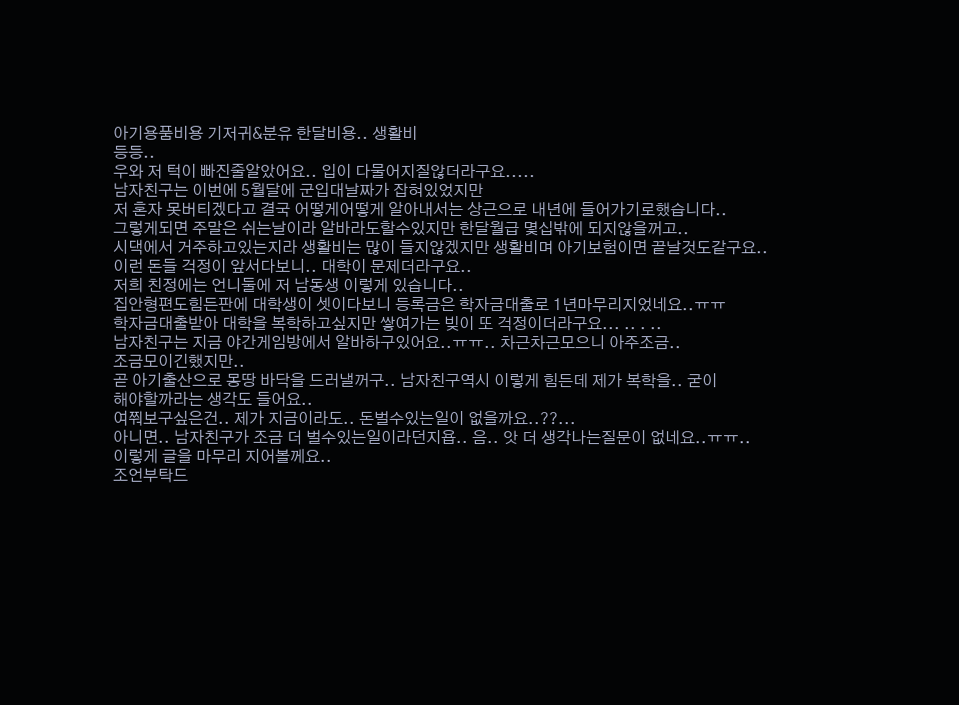아기용품비용 기저귀&분유 한달비용.. 생활비
등등..
우와 저 턱이 빠진줄알았어요.. 입이 다물어지질않더라구요.....
남자친구는 이번에 5월달에 군입대날짜가 잡혀있었지만
저 혼자 못버티겠다고 결국 어떻게어떻게 알아내서는 상근으로 내년에 들어가기로했습니다..
그렇게되면 주말은 쉬는날이라 알바라도할수있지만 한달월급 몇십밖에 되지않을꺼고..
시댁에서 거주하고있는지라 생활비는 많이 들지않겠지만 생활비며 아기보험이면 끝날것도같구요..
이런 돈들 걱정이 앞서다보니.. 대학이 문제더라구요..
저희 친정에는 언니둘에 저 남동생 이렇게 있습니다..
집안형편도힘든판에 대학생이 셋이다보니 등록금은 학자금대출로 1년마무리지었네요..ㅠㅠ
학자금대출받아 대학을 복학하고싶지만 쌓여가는 빚이 또 걱정이더라구요... .. . ..
남자친구는 지금 야간게임방에서 알바하구있어요..ㅠㅠ.. 차근차근모으니 아주조금..
조금모이긴했지만..
곧 아기출산으로 몽땅 바닥을 드러낼꺼구.. 남자친구역시 이렇게 힘든데 제가 복학을.. 굳이
해야할까라는 생각도 들어요..
여쭤보구싶은건.. 제가 지금이라도.. 돈벌수있는일이 없을까요..??...
아니면.. 남자친구가 조금 더 벌수있는일이라던지욥.. 음.. 앗 더 생각나는질문이 없네요..ㅠㅠ..
이렇게 글을 마무리 지어볼께요..
조언부탁드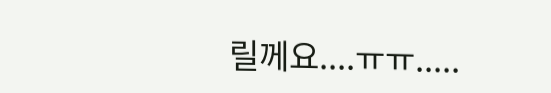릴께요....ㅠㅠ.....